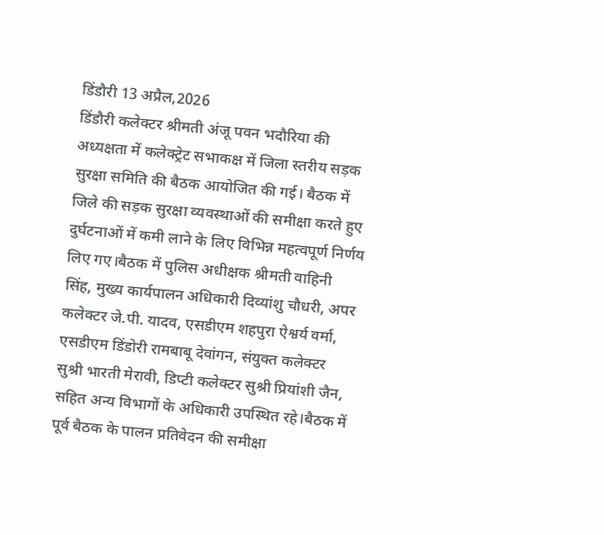डिंडौरी 13 अप्रैल,2026
डिंडौरी कलेक्टर श्रीमती अंजू पवन भदौरिया की अध्यक्षता में कलेक्ट्रेट सभाकक्ष में जिला स्तरीय सड़क सुरक्षा समिति की बैठक आयोजित की गई। बैठक में जिले की सड़क सुरक्षा व्यवस्थाओं की समीक्षा करते हुए दुर्घटनाओं में कमी लाने के लिए विभिन्न महत्वपूर्ण निर्णय लिए गए।बैठक में पुलिस अधीक्षक श्रीमती वाहिनी सिंह, मुख्य कार्यपालन अधिकारी दिव्यांशु चौधरी, अपर कलेक्टर जे.पी. यादव, एसडीएम शहपुरा ऐश्वर्य वर्मा, एसडीएम डिंडोरी रामबाबू देवांगन, संयुक्त कलेक्टर सुश्री भारती मेरावी, डिप्टी कलेक्टर सुश्री प्रियांशी जैन, सहित अन्य विभागों के अधिकारी उपस्थित रहे।बैठक में पूर्व बैठक के पालन प्रतिवेदन की समीक्षा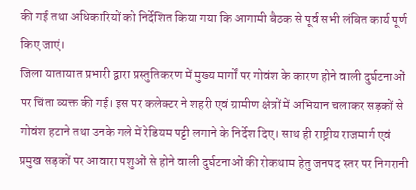की गई तथा अधिकारियों को निर्देशित किया गया कि आगामी बैठक से पूर्व सभी लंबित कार्य पूर्ण किए जाएं।
जिला यातायात प्रभारी द्वारा प्रस्तुतिकरण में मुख्य मार्गों पर गोवंश के कारण होने वाली दुर्घटनाओं पर चिंता व्यक्त की गई। इस पर कलेक्टर ने शहरी एवं ग्रामीण क्षेत्रों में अभियान चलाकर सड़कों से गोवंश हटाने तथा उनके गले में रेडियम पट्टी लगाने के निर्देश दिए। साथ ही राष्ट्रीय राजमार्ग एवं प्रमुख सड़कों पर आवारा पशुओं से होने वाली दुर्घटनाओं की रोकथाम हेतु जनपद स्तर पर निगरानी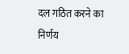दल गठित करने का निर्णय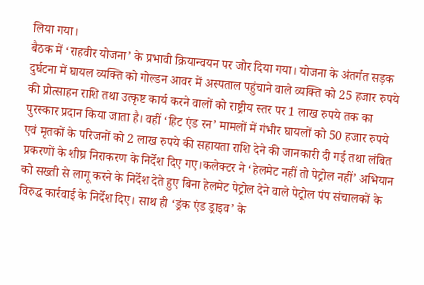लिया गया।
बैठक में ‘राहवीर योजना’ के प्रभावी क्रियान्वयन पर जोर दिया गया। योजना के अंतर्गत सड़क दुर्घटना में घायल व्यक्ति को गोल्डन आवर में अस्पताल पहुंचाने वाले व्यक्ति को 25 हजार रुपये की प्रोत्साहन राशि तथा उत्कृष्ट कार्य करने वालों को राष्ट्रीय स्तर पर 1 लाख रुपये तक का पुरस्कार प्रदान किया जाता है। वहीं ‘हिट एंड रन’ मामलों में गंभीर घायलों को 50 हजार रुपये एवं मृतकों के परिजनों को 2 लाख रुपये की सहायता राशि देने की जानकारी दी गई तथा लंबित प्रकरणों के शीघ्र निराकरण के निर्देश दिए गए।कलेक्टर ने ‘हेलमेट नहीं तो पेट्रोल नहीं’ अभियान को सख्ती से लागू करने के निर्देश देते हुए बिना हेलमेट पेट्रोल देने वाले पेट्रोल पंप संचालकों के विरुद्ध कार्रवाई के निर्देश दिए। साथ ही ‘ड्रंक एंड ड्राइव’ के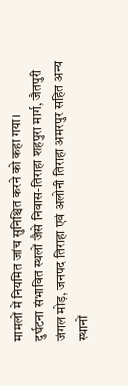मामलों में नियमित जांच सुनिश्चित करने को कहा गया।
दुर्घटना संभावित स्थलों जैसे निवास-तिराहा शहपुरा मार्ग, जैतपुरी जंगल मोड़, जनपद तिराहा एवं अलोनी तिराहा अमरपुर सहित अन्य स्थानों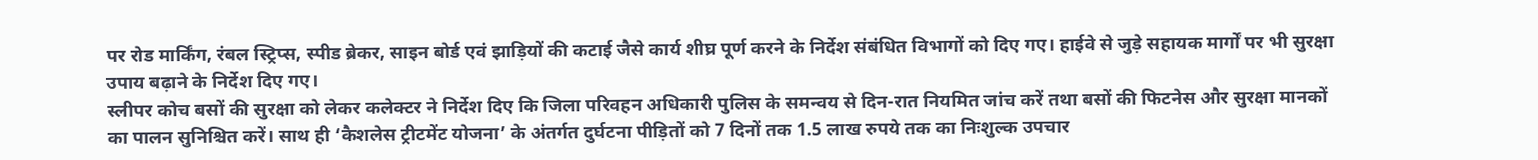पर रोड मार्किंग, रंबल स्ट्रिप्स, स्पीड ब्रेकर, साइन बोर्ड एवं झाड़ियों की कटाई जैसे कार्य शीघ्र पूर्ण करने के निर्देश संबंधित विभागों को दिए गए। हाईवे से जुड़े सहायक मार्गों पर भी सुरक्षा उपाय बढ़ाने के निर्देश दिए गए।
स्लीपर कोच बसों की सुरक्षा को लेकर कलेक्टर ने निर्देश दिए कि जिला परिवहन अधिकारी पुलिस के समन्वय से दिन-रात नियमित जांच करें तथा बसों की फिटनेस और सुरक्षा मानकों का पालन सुनिश्चित करें। साथ ही ‘कैशलेस ट्रीटमेंट योजना’ के अंतर्गत दुर्घटना पीड़ितों को 7 दिनों तक 1.5 लाख रुपये तक का निःशुल्क उपचार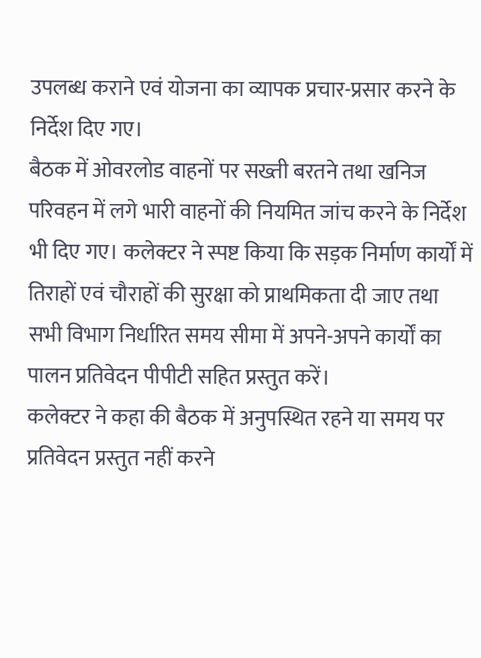उपलब्ध कराने एवं योजना का व्यापक प्रचार-प्रसार करने के निर्देश दिए गए।
बैठक में ओवरलोड वाहनों पर सख्ती बरतने तथा खनिज परिवहन में लगे भारी वाहनों की नियमित जांच करने के निर्देश भी दिए गए। कलेक्टर ने स्पष्ट किया कि सड़क निर्माण कार्यों में तिराहों एवं चौराहों की सुरक्षा को प्राथमिकता दी जाए तथा सभी विभाग निर्धारित समय सीमा में अपने-अपने कार्यों का पालन प्रतिवेदन पीपीटी सहित प्रस्तुत करें।
कलेक्टर ने कहा की बैठक में अनुपस्थित रहने या समय पर प्रतिवेदन प्रस्तुत नहीं करने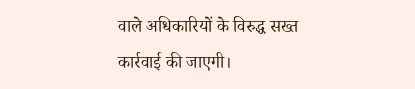वाले अधिकारियों के विरुद्ध सख्त कार्रवाई की जाएगी।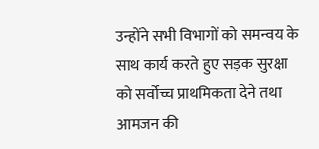उन्होंने सभी विभागों को समन्वय के साथ कार्य करते हुए सड़क सुरक्षा को सर्वोच्च प्राथमिकता देने तथा आमजन की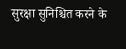सुरक्षा सुनिश्चित करने के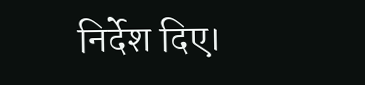निर्देश दिए।